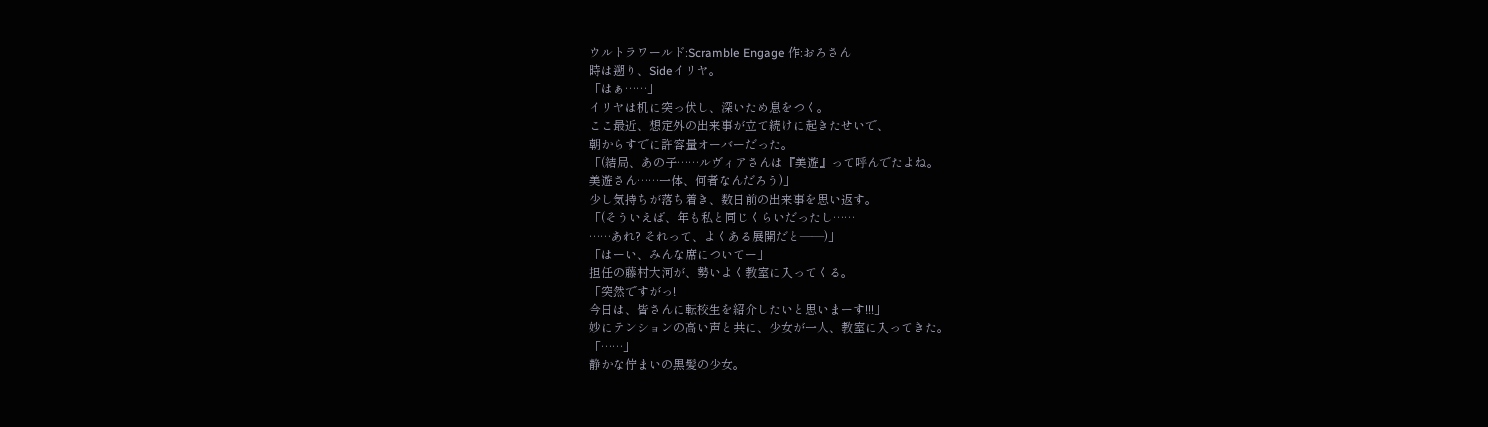ウルトラワールド:Scramble Engage 作:おろさん
時は遡り、Sideイリヤ。
「はぁ……」
イリヤは机に突っ伏し、深いため息をつく。
ここ最近、想定外の出来事が立て続けに起きたせいで、
朝からすでに許容量オーバーだった。
「(結局、あの子……ルヴィアさんは『美遊』って呼んでたよね。
美遊さん……一体、何者なんだろう)」
少し気持ちが落ち着き、数日前の出来事を思い返す。
「(そういえば、年も私と同じくらいだったし……
……あれ? それって、よくある展開だと――)」
「はーい、みんな席についてー」
担任の藤村大河が、勢いよく教室に入ってくる。
「突然ですがっ!
今日は、皆さんに転校生を紹介したいと思いまーす!!!」
妙にテンションの高い声と共に、少女が一人、教室に入ってきた。
「……」
静かな佇まいの黒髪の少女。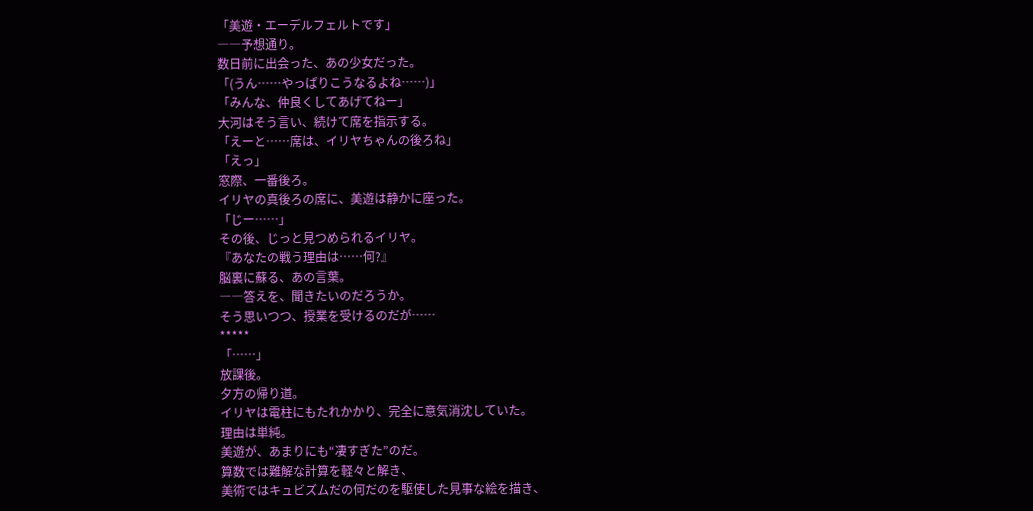「美遊・エーデルフェルトです」
――予想通り。
数日前に出会った、あの少女だった。
「(うん……やっぱりこうなるよね……)」
「みんな、仲良くしてあげてねー」
大河はそう言い、続けて席を指示する。
「えーと……席は、イリヤちゃんの後ろね」
「えっ」
窓際、一番後ろ。
イリヤの真後ろの席に、美遊は静かに座った。
「じー……」
その後、じっと見つめられるイリヤ。
『あなたの戦う理由は……何?』
脳裏に蘇る、あの言葉。
――答えを、聞きたいのだろうか。
そう思いつつ、授業を受けるのだが……
*****
「……」
放課後。
夕方の帰り道。
イリヤは電柱にもたれかかり、完全に意気消沈していた。
理由は単純。
美遊が、あまりにも“凄すぎた”のだ。
算数では難解な計算を軽々と解き、
美術ではキュビズムだの何だのを駆使した見事な絵を描き、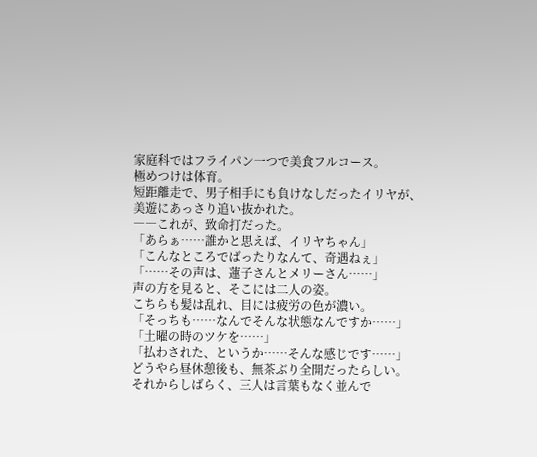家庭科ではフライパン一つで美食フルコース。
極めつけは体育。
短距離走で、男子相手にも負けなしだったイリヤが、
美遊にあっさり追い抜かれた。
――これが、致命打だった。
「あらぁ……誰かと思えば、イリヤちゃん」
「こんなところでばったりなんて、奇遇ねぇ」
「……その声は、蓮子さんとメリーさん……」
声の方を見ると、そこには二人の姿。
こちらも髪は乱れ、目には疲労の色が濃い。
「そっちも……なんでそんな状態なんですか……」
「土曜の時のツケを……」
「払わされた、というか……そんな感じです……」
どうやら昼休憩後も、無茶ぶり全開だったらしい。
それからしばらく、三人は言葉もなく並んで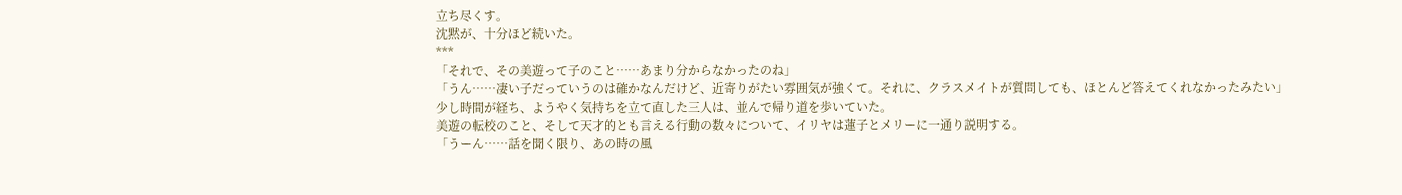立ち尽くす。
沈黙が、十分ほど続いた。
***
「それで、その美遊って子のこと……あまり分からなかったのね」
「うん……凄い子だっていうのは確かなんだけど、近寄りがたい雰囲気が強くて。それに、クラスメイトが質問しても、ほとんど答えてくれなかったみたい」
少し時間が経ち、ようやく気持ちを立て直した三人は、並んで帰り道を歩いていた。
美遊の転校のこと、そして天才的とも言える行動の数々について、イリヤは蓮子とメリーに一通り説明する。
「うーん……話を聞く限り、あの時の風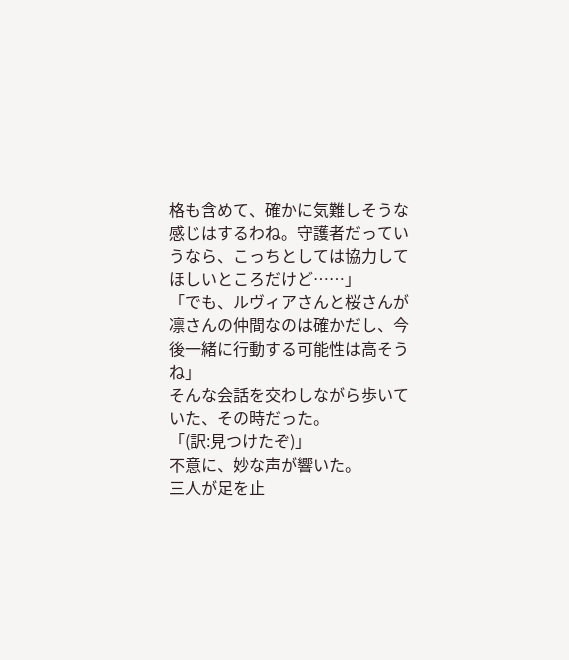格も含めて、確かに気難しそうな感じはするわね。守護者だっていうなら、こっちとしては協力してほしいところだけど……」
「でも、ルヴィアさんと桜さんが凛さんの仲間なのは確かだし、今後一緒に行動する可能性は高そうね」
そんな会話を交わしながら歩いていた、その時だった。
「(訳:見つけたぞ)」
不意に、妙な声が響いた。
三人が足を止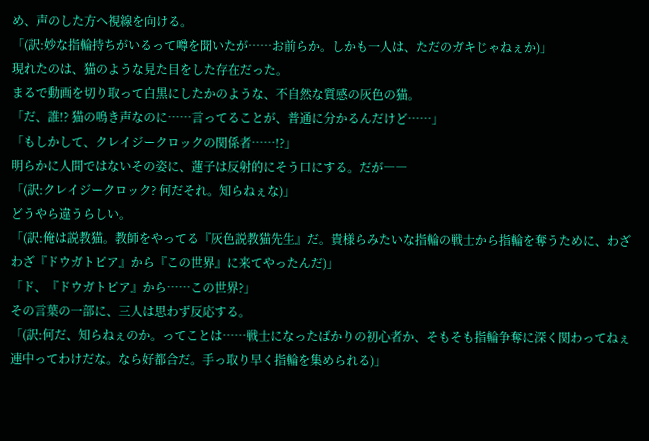め、声のした方へ視線を向ける。
「(訳:妙な指輪持ちがいるって噂を聞いたが……お前らか。しかも一人は、ただのガキじゃねぇか)」
現れたのは、猫のような見た目をした存在だった。
まるで動画を切り取って白黒にしたかのような、不自然な質感の灰色の猫。
「だ、誰!? 猫の鳴き声なのに……言ってることが、普通に分かるんだけど……」
「もしかして、クレイジークロックの関係者……!?」
明らかに人間ではないその姿に、蓮子は反射的にそう口にする。だが――
「(訳:クレイジークロック? 何だそれ。知らねぇな)」
どうやら違うらしい。
「(訳:俺は説教猫。教師をやってる『灰色説教猫先生』だ。貴様らみたいな指輪の戦士から指輪を奪うために、わざわざ『ドウガトピア』から『この世界』に来てやったんだ)」
「ド、『ドウガトピア』から……この世界?」
その言葉の一部に、三人は思わず反応する。
「(訳:何だ、知らねぇのか。ってことは……戦士になったばかりの初心者か、そもそも指輪争奪に深く関わってねぇ連中ってわけだな。なら好都合だ。手っ取り早く指輪を集められる)」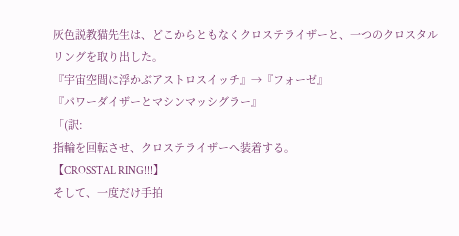灰色説教猫先生は、どこからともなくクロステライザーと、一つのクロスタルリングを取り出した。
『宇宙空間に浮かぶアストロスイッチ』→『フォーゼ』
『パワーダイザーとマシンマッシグラー』
「(訳:
指輪を回転させ、クロステライザーへ装着する。
【CROSSTAL RING!!!】
そして、一度だけ手拍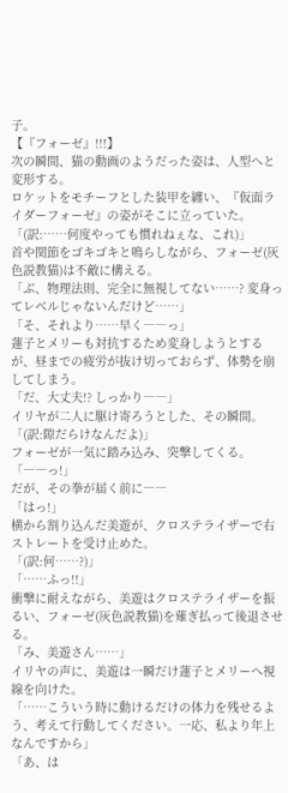子。
【『フォーゼ』!!!】
次の瞬間、猫の動画のようだった姿は、人型へと変形する。
ロケットをモチーフとした装甲を纏い、『仮面ライダーフォーゼ』の姿がそこに立っていた。
「(訳:……何度やっても慣れねぇな、これ)」
首や関節をゴキゴキと鳴らしながら、フォーゼ(灰色説教猫)は不敵に構える。
「ぶ、物理法則、完全に無視してない……? 変身ってレベルじゃないんだけど……」
「そ、それより……早く――っ」
蓮子とメリーも対抗するため変身しようとするが、昼までの疲労が抜け切っておらず、体勢を崩してしまう。
「だ、大丈夫!? しっかり――」
イリヤが二人に駆け寄ろうとした、その瞬間。
「(訳:隙だらけなんだよ)」
フォーゼが一気に踏み込み、突撃してくる。
「――っ!」
だが、その拳が届く前に――
「はっ!」
横から割り込んだ美遊が、クロステライザーで右ストレートを受け止めた。
「(訳:何……?)」
「……ふっ!!」
衝撃に耐えながら、美遊はクロステライザーを振るい、フォーゼ(灰色説教猫)を薙ぎ払って後退させる。
「み、美遊さん……」
イリヤの声に、美遊は一瞬だけ蓮子とメリーへ視線を向けた。
「……こういう時に動けるだけの体力を残せるよう、考えて行動してください。一応、私より年上なんですから」
「あ、は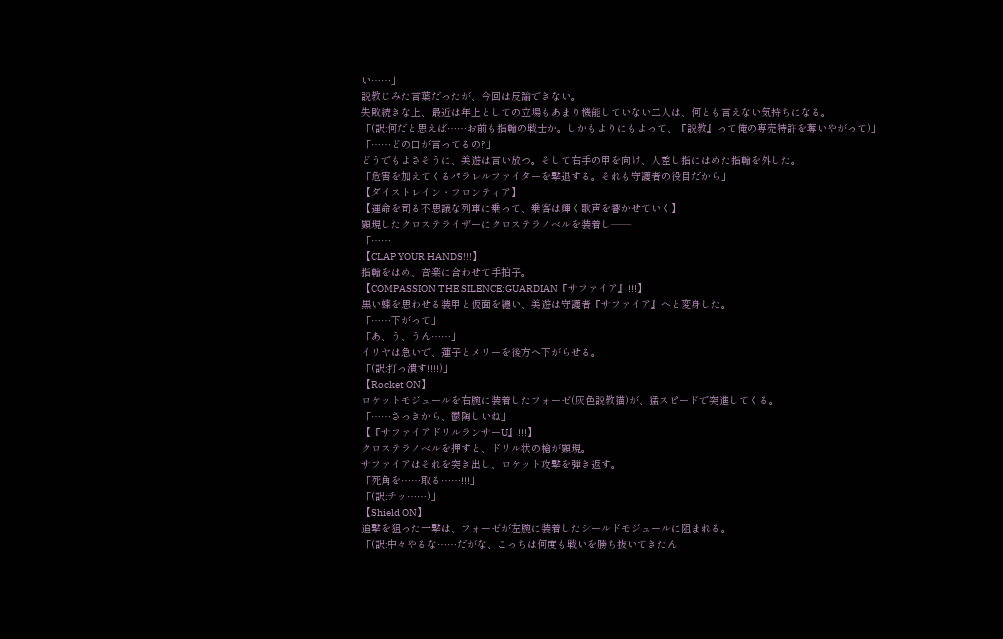い……」
説教じみた言葉だったが、今回は反論できない。
失敗続きな上、最近は年上としての立場もあまり機能していない二人は、何とも言えない気持ちになる。
「(訳:何だと思えば……お前も指輪の戦士か。しかもよりにもよって、『説教』って俺の専売特許を奪いやがって)」
「……どの口が言ってるの?」
どうでもよさそうに、美遊は言い放つ。そして右手の甲を向け、人差し指にはめた指輪を外した。
「危害を加えてくるパラレルファイターを撃退する。それも守護者の役目だから」
【ダイストレイン・フロンティア】
【運命を司る不思議な列車に乗って、乗客は輝く歌声を響かせていく】
顕現したクロステライザーにクロステラノベルを装着し――
「……
【CLAP YOUR HANDS!!!】
指輪をはめ、音楽に合わせて手拍子。
【COMPASSION THE SILENCE:GUARDIAN『サファイア』!!!】
黒い蝶を思わせる装甲と仮面を纏い、美遊は守護者『サファイア』へと変身した。
「……下がって」
「あ、う、うん……」
イリヤは急いで、蓮子とメリーを後方へ下がらせる。
「(訳:打っ潰す!!!!)」
【Rocket ON】
ロケットモジュールを右腕に装着したフォーゼ(灰色説教猫)が、猛スピードで突進してくる。
「……さっきから、鬱陶しいね」
【『サファイアドリルランサーU』!!!】
クロステラノベルを押すと、ドリル状の槍が顕現。
サファイアはそれを突き出し、ロケット攻撃を弾き返す。
「死角を……取る……!!!」
「(訳:チッ……)」
【Shield ON】
追撃を狙った一撃は、フォーゼが左腕に装着したシールドモジュールに阻まれる。
「(訳:中々やるな……だがな、こっちは何度も戦いを勝ち抜いてきたん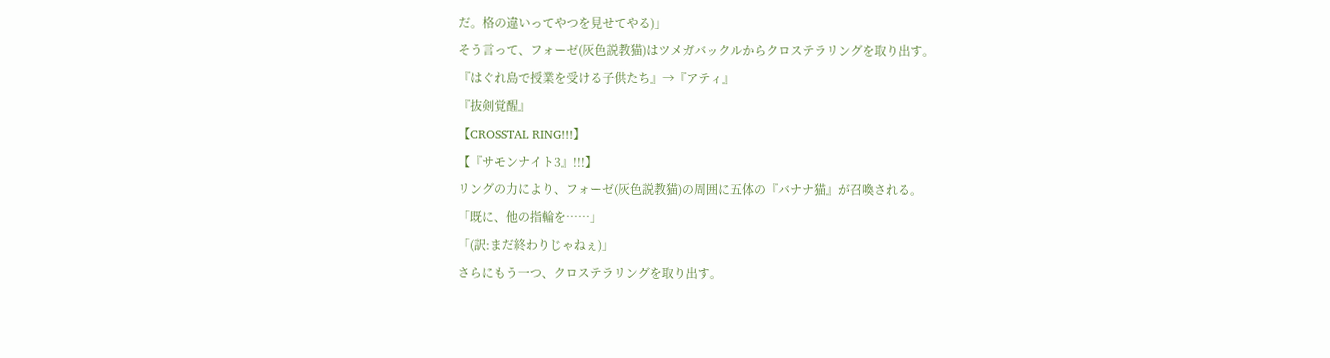だ。格の違いってやつを見せてやる)」
そう言って、フォーゼ(灰色説教猫)はツメガバックルからクロステラリングを取り出す。
『はぐれ島で授業を受ける子供たち』→『アティ』
『抜剣覚醒』
【CROSSTAL RING!!!】
【『サモンナイト3』!!!】
リングの力により、フォーゼ(灰色説教猫)の周囲に五体の『バナナ猫』が召喚される。
「既に、他の指輪を……」
「(訳:まだ終わりじゃねぇ)」
さらにもう一つ、クロステラリングを取り出す。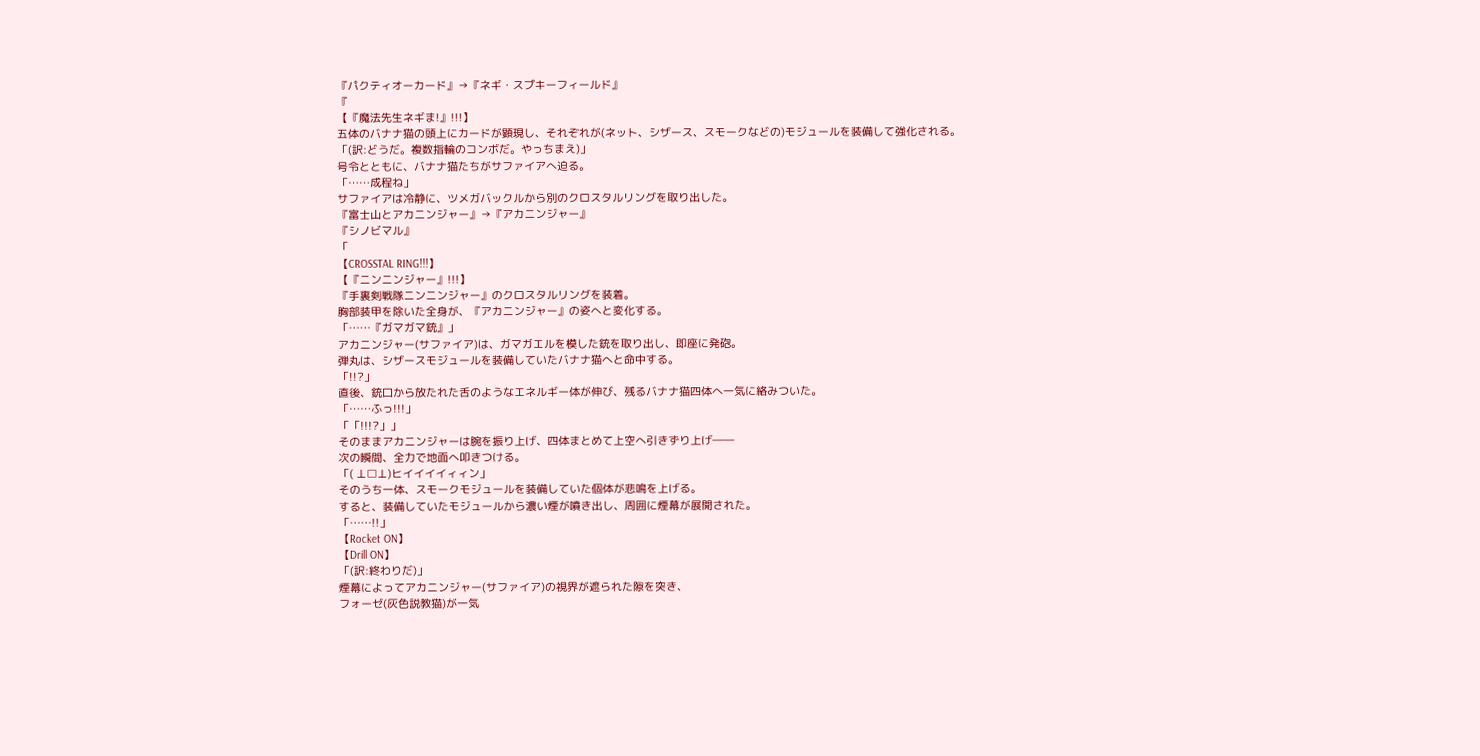『パクティオーカード』→『ネギ・スプキーフィールド』
『
【『魔法先生ネギま!』!!!】
五体のバナナ猫の頭上にカードが顕現し、それぞれが(ネット、シザース、スモークなどの)モジュールを装備して強化される。
「(訳:どうだ。複数指輪のコンボだ。やっちまえ)」
号令とともに、バナナ猫たちがサファイアへ迫る。
「……成程ね」
サファイアは冷静に、ツメガバックルから別のクロスタルリングを取り出した。
『富士山とアカニンジャー』→『アカニンジャー』
『シノビマル』
「
【CROSSTAL RING!!!】
【『ニンニンジャー』!!!】
『手裏剣戦隊ニンニンジャー』のクロスタルリングを装着。
胸部装甲を除いた全身が、『アカニンジャー』の姿へと変化する。
「……『ガマガマ銃』」
アカニンジャー(サファイア)は、ガマガエルを模した銃を取り出し、即座に発砲。
弾丸は、シザースモジュールを装備していたバナナ猫へと命中する。
「!!?」
直後、銃口から放たれた舌のようなエネルギー体が伸び、残るバナナ猫四体へ一気に絡みついた。
「……ふっ!!!」
「「!!!?」」
そのままアカニンジャーは腕を振り上げ、四体まとめて上空へ引きずり上げ――
次の瞬間、全力で地面へ叩きつける。
「( ⊥□⊥)ヒイイイイィィン」
そのうち一体、スモークモジュールを装備していた個体が悲鳴を上げる。
すると、装備していたモジュールから濃い煙が噴き出し、周囲に煙幕が展開された。
「……!!」
【Rocket ON】
【Drill ON】
「(訳:終わりだ)」
煙幕によってアカニンジャー(サファイア)の視界が遮られた隙を突き、
フォーゼ(灰色説教猫)が一気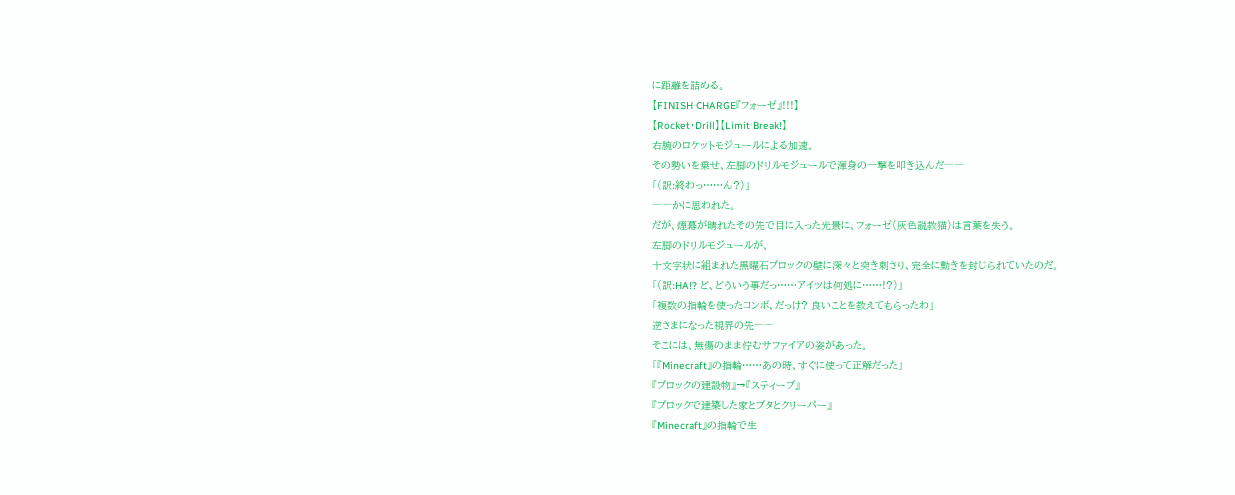に距離を詰める。
【FINISH CHARGE『フォーゼ』!!!】
【Rocket・Drill】【Limit Break!】
右腕のロケットモジュールによる加速。
その勢いを乗せ、左脚のドリルモジュールで渾身の一撃を叩き込んだ――
「(訳:終わっ……ん?)」
――かに思われた。
だが、煙幕が晴れたその先で目に入った光景に、フォーゼ(灰色説教猫)は言葉を失う。
左脚のドリルモジュールが、
十文字状に組まれた黒曜石ブロックの壁に深々と突き刺さり、完全に動きを封じられていたのだ。
「(訳:HA!? ど、どういう事だっ……アイツは何処に……!?)」
「複数の指輪を使ったコンボ、だっけ? 良いことを教えてもらったわ」
逆さまになった視界の先――
そこには、無傷のまま佇むサファイアの姿があった。
「『Minecraft』の指輪……あの時、すぐに使って正解だった」
『ブロックの建設物』→『スティーブ』
『ブロックで建築した家とブタとクリーパー』
『Minecraft』の指輪で生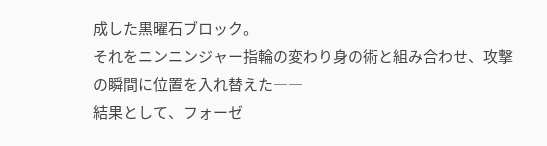成した黒曜石ブロック。
それをニンニンジャー指輪の変わり身の術と組み合わせ、攻撃の瞬間に位置を入れ替えた――
結果として、フォーゼ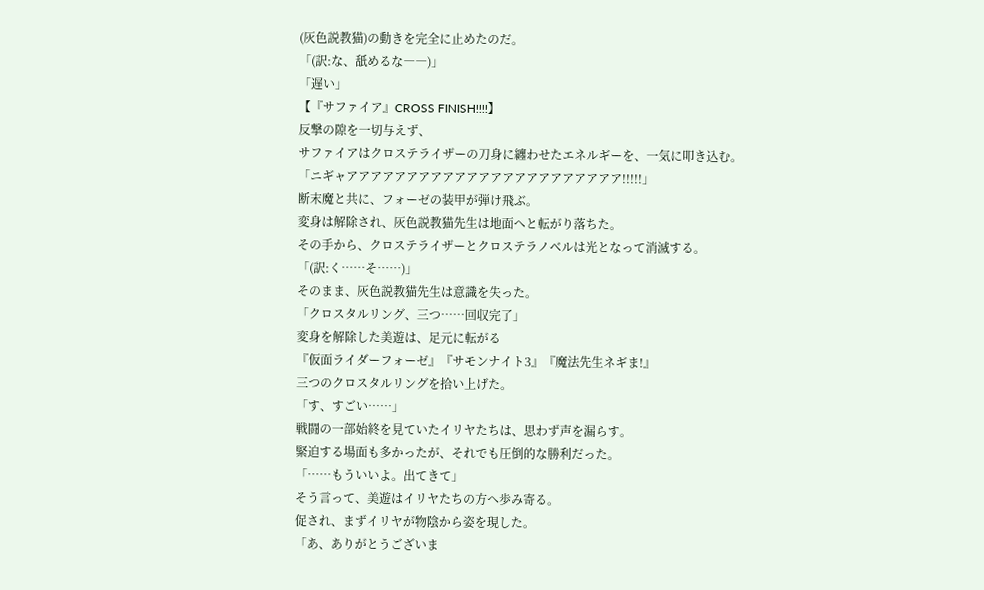(灰色説教猫)の動きを完全に止めたのだ。
「(訳:な、舐めるな――)」
「遅い」
【『サファイア』CROSS FINISH!!!!】
反撃の隙を一切与えず、
サファイアはクロステライザーの刀身に纏わせたエネルギーを、一気に叩き込む。
「ニギャアアアアアアアアアアアアアアアアアアアアアアア!!!!!」
断末魔と共に、フォーゼの装甲が弾け飛ぶ。
変身は解除され、灰色説教猫先生は地面へと転がり落ちた。
その手から、クロステライザーとクロステラノベルは光となって消滅する。
「(訳:く……そ……)」
そのまま、灰色説教猫先生は意識を失った。
「クロスタルリング、三つ……回収完了」
変身を解除した美遊は、足元に転がる
『仮面ライダーフォーゼ』『サモンナイト3』『魔法先生ネギま!』
三つのクロスタルリングを拾い上げた。
「す、すごい……」
戦闘の一部始終を見ていたイリヤたちは、思わず声を漏らす。
緊迫する場面も多かったが、それでも圧倒的な勝利だった。
「……もういいよ。出てきて」
そう言って、美遊はイリヤたちの方へ歩み寄る。
促され、まずイリヤが物陰から姿を現した。
「あ、ありがとうございま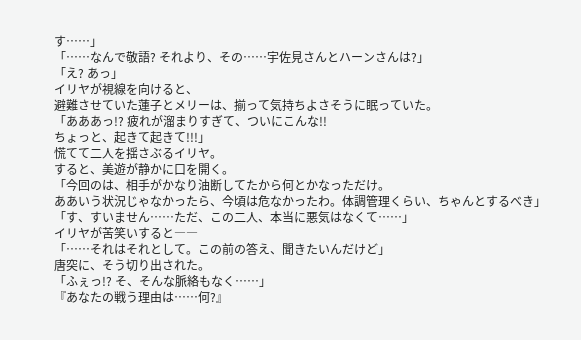す……」
「……なんで敬語? それより、その……宇佐見さんとハーンさんは?」
「え? あっ」
イリヤが視線を向けると、
避難させていた蓮子とメリーは、揃って気持ちよさそうに眠っていた。
「あああっ!? 疲れが溜まりすぎて、ついにこんな!!
ちょっと、起きて起きて!!!」
慌てて二人を揺さぶるイリヤ。
すると、美遊が静かに口を開く。
「今回のは、相手がかなり油断してたから何とかなっただけ。
ああいう状況じゃなかったら、今頃は危なかったわ。体調管理くらい、ちゃんとするべき」
「す、すいません……ただ、この二人、本当に悪気はなくて……」
イリヤが苦笑いすると――
「……それはそれとして。この前の答え、聞きたいんだけど」
唐突に、そう切り出された。
「ふぇっ!? そ、そんな脈絡もなく……」
『あなたの戦う理由は……何?』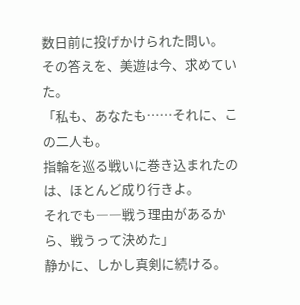数日前に投げかけられた問い。
その答えを、美遊は今、求めていた。
「私も、あなたも……それに、この二人も。
指輪を巡る戦いに巻き込まれたのは、ほとんど成り行きよ。
それでも――戦う理由があるから、戦うって決めた」
静かに、しかし真剣に続ける。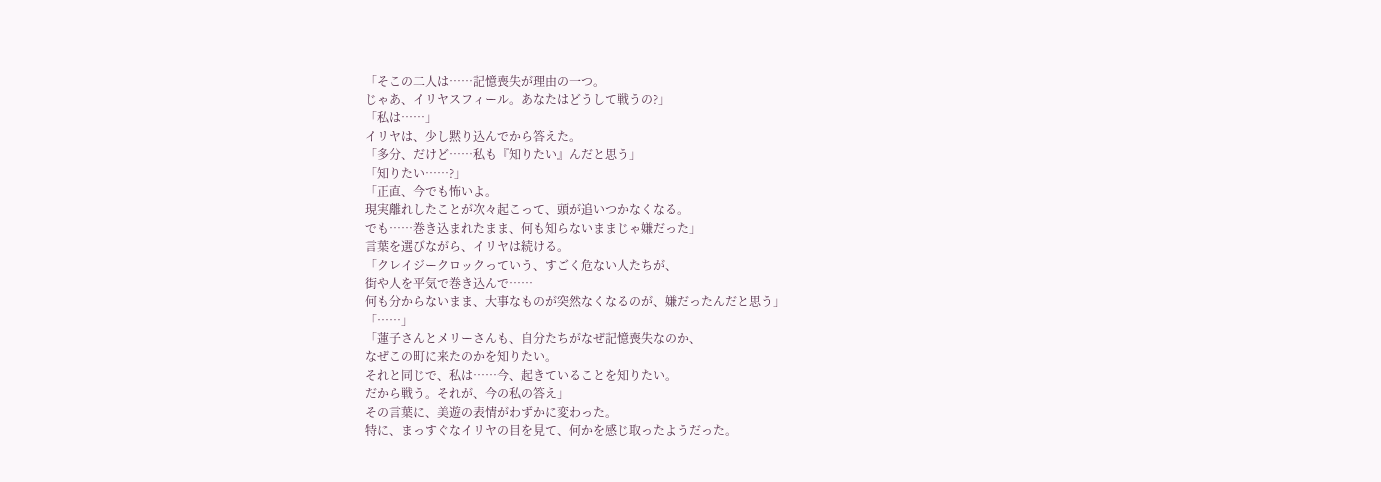「そこの二人は……記憶喪失が理由の一つ。
じゃあ、イリヤスフィール。あなたはどうして戦うの?」
「私は……」
イリヤは、少し黙り込んでから答えた。
「多分、だけど……私も『知りたい』んだと思う」
「知りたい……?」
「正直、今でも怖いよ。
現実離れしたことが次々起こって、頭が追いつかなくなる。
でも……巻き込まれたまま、何も知らないままじゃ嫌だった」
言葉を選びながら、イリヤは続ける。
「クレイジークロックっていう、すごく危ない人たちが、
街や人を平気で巻き込んで……
何も分からないまま、大事なものが突然なくなるのが、嫌だったんだと思う」
「……」
「蓮子さんとメリーさんも、自分たちがなぜ記憶喪失なのか、
なぜこの町に来たのかを知りたい。
それと同じで、私は……今、起きていることを知りたい。
だから戦う。それが、今の私の答え」
その言葉に、美遊の表情がわずかに変わった。
特に、まっすぐなイリヤの目を見て、何かを感じ取ったようだった。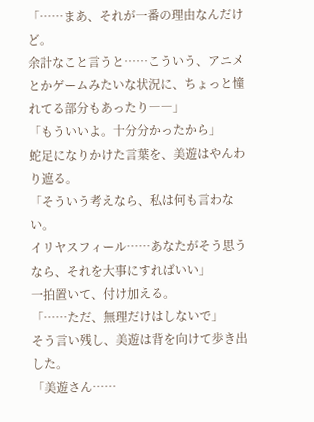「……まあ、それが一番の理由なんだけど。
余計なこと言うと……こういう、アニメとかゲームみたいな状況に、ちょっと憧れてる部分もあったり――」
「もういいよ。十分分かったから」
蛇足になりかけた言葉を、美遊はやんわり遮る。
「そういう考えなら、私は何も言わない。
イリヤスフィール……あなたがそう思うなら、それを大事にすればいい」
一拍置いて、付け加える。
「……ただ、無理だけはしないで」
そう言い残し、美遊は背を向けて歩き出した。
「美遊さん……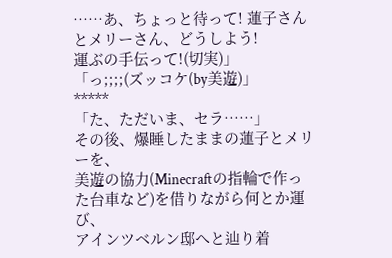……あ、ちょっと待って! 蓮子さんとメリーさん、どうしよう!
運ぶの手伝って!(切実)」
「っ;;;;(ズッコケ(by美遊)」
*****
「た、ただいま、セラ……」
その後、爆睡したままの蓮子とメリーを、
美遊の協力(Minecraftの指輪で作った台車など)を借りながら何とか運び、
アインツベルン邸へと辿り着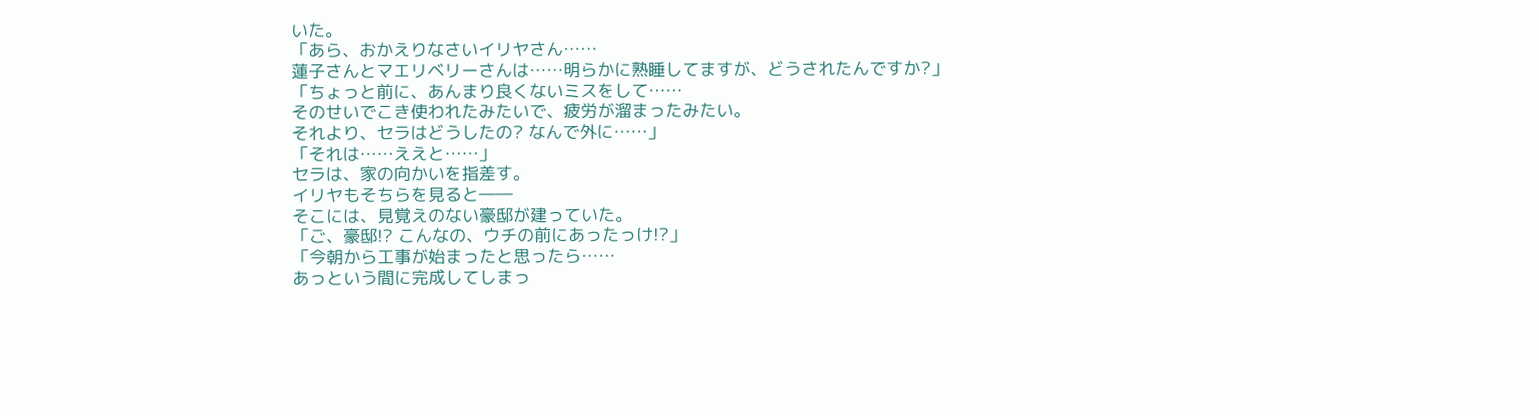いた。
「あら、おかえりなさいイリヤさん……
蓮子さんとマエリベリーさんは……明らかに熟睡してますが、どうされたんですか?」
「ちょっと前に、あんまり良くないミスをして……
そのせいでこき使われたみたいで、疲労が溜まったみたい。
それより、セラはどうしたの? なんで外に……」
「それは……ええと……」
セラは、家の向かいを指差す。
イリヤもそちらを見ると――
そこには、見覚えのない豪邸が建っていた。
「ご、豪邸!? こんなの、ウチの前にあったっけ!?」
「今朝から工事が始まったと思ったら……
あっという間に完成してしまっ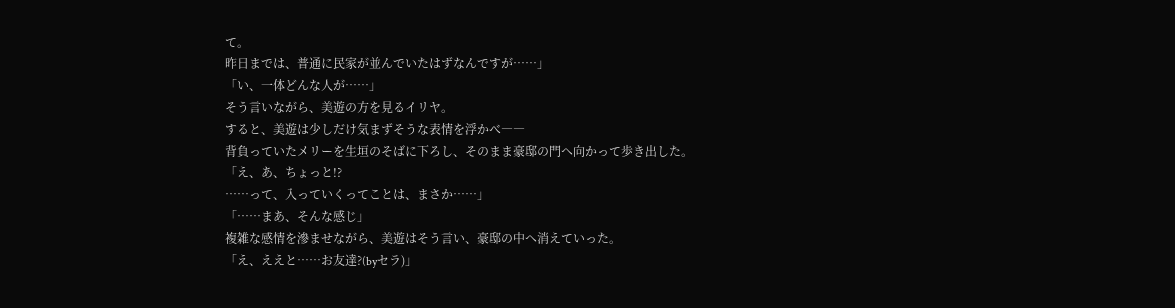て。
昨日までは、普通に民家が並んでいたはずなんですが……」
「い、一体どんな人が……」
そう言いながら、美遊の方を見るイリヤ。
すると、美遊は少しだけ気まずそうな表情を浮かべ――
背負っていたメリーを生垣のそばに下ろし、そのまま豪邸の門へ向かって歩き出した。
「え、あ、ちょっと!?
……って、入っていくってことは、まさか……」
「……まあ、そんな感じ」
複雑な感情を滲ませながら、美遊はそう言い、豪邸の中へ消えていった。
「え、ええと……お友達?(byセラ)」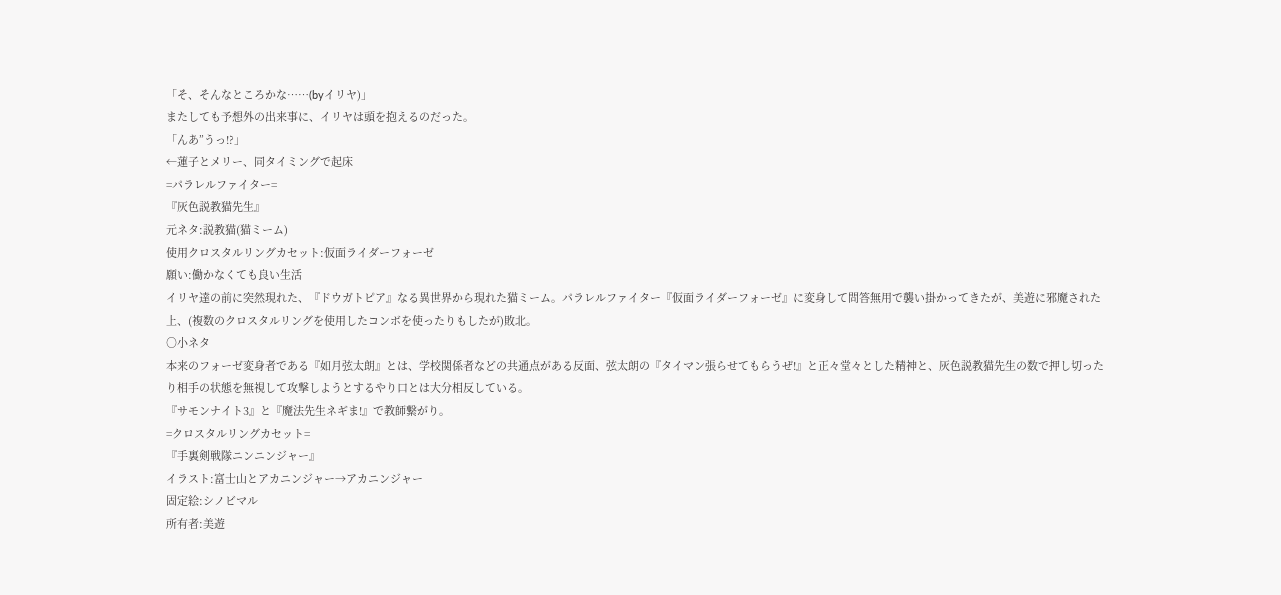「そ、そんなところかな……(byイリヤ)」
またしても予想外の出来事に、イリヤは頭を抱えるのだった。
「んあ”うっ!?」
←蓮子とメリー、同タイミングで起床
=パラレルファイター=
『灰色説教猫先生』
元ネタ:説教猫(猫ミーム)
使用クロスタルリングカセット:仮面ライダーフォーゼ
願い:働かなくても良い生活
イリヤ達の前に突然現れた、『ドウガトピア』なる異世界から現れた猫ミーム。パラレルファイター『仮面ライダーフォーゼ』に変身して問答無用で襲い掛かってきたが、美遊に邪魔された上、(複数のクロスタルリングを使用したコンボを使ったりもしたが)敗北。
○小ネタ
本来のフォーゼ変身者である『如月弦太朗』とは、学校関係者などの共通点がある反面、弦太朗の『タイマン張らせてもらうぜ!』と正々堂々とした精神と、灰色説教猫先生の数で押し切ったり相手の状態を無視して攻撃しようとするやり口とは大分相反している。
『サモンナイト3』と『魔法先生ネギま!』で教師繋がり。
=クロスタルリングカセット=
『手裏剣戦隊ニンニンジャー』
イラスト:富士山とアカニンジャー→アカニンジャー
固定絵:シノビマル
所有者:美遊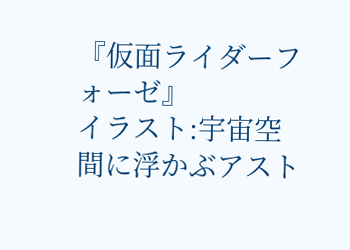『仮面ライダーフォーゼ』
イラスト:宇宙空間に浮かぶアスト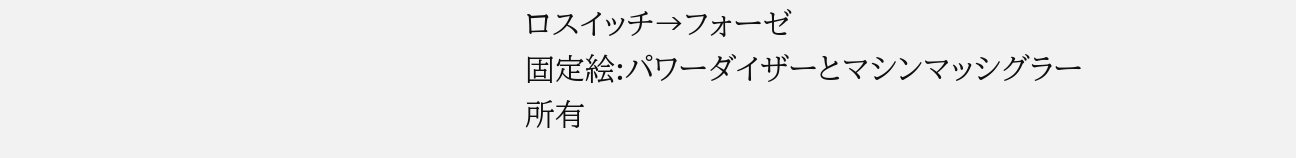ロスイッチ→フォーゼ
固定絵:パワーダイザーとマシンマッシグラー
所有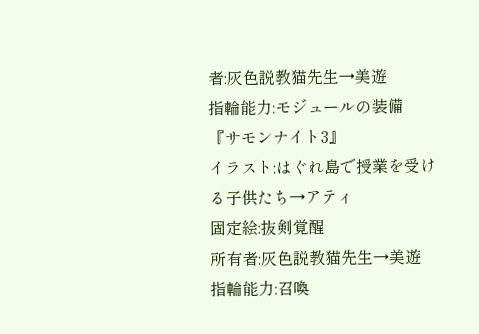者:灰色説教猫先生→美遊
指輪能力:モジュールの装備
『サモンナイト3』
イラスト:はぐれ島で授業を受ける子供たち→アティ
固定絵:抜剣覚醒
所有者:灰色説教猫先生→美遊
指輪能力:召喚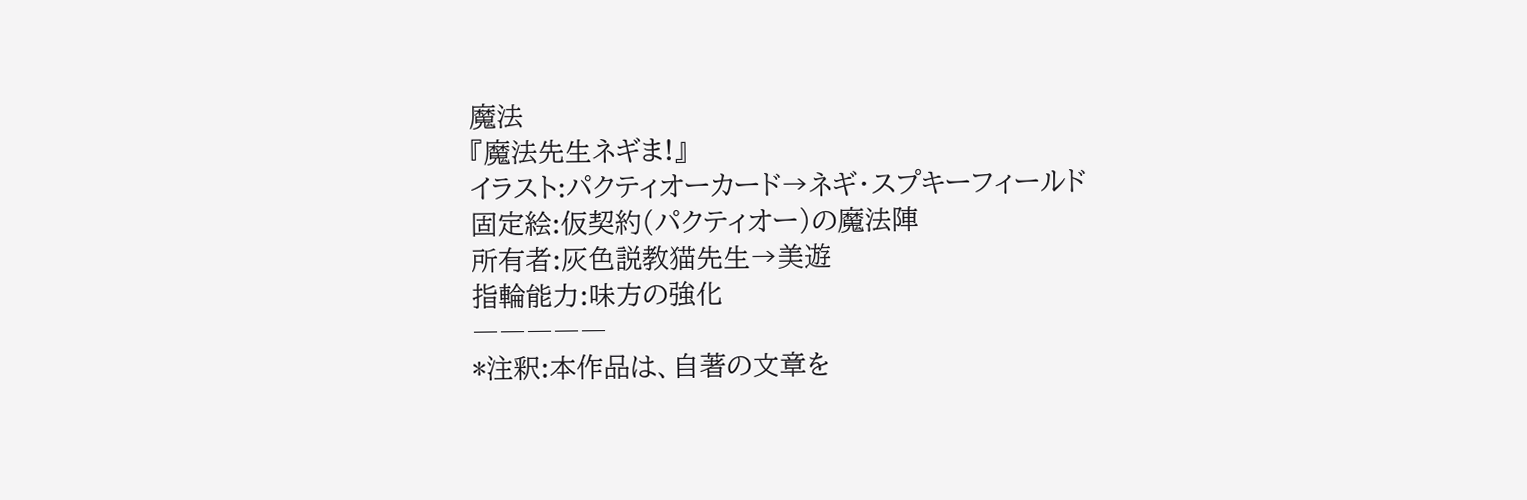魔法
『魔法先生ネギま!』
イラスト:パクティオーカード→ネギ・スプキーフィールド
固定絵:仮契約(パクティオー)の魔法陣
所有者:灰色説教猫先生→美遊
指輪能力:味方の強化
―――――
*注釈:本作品は、自著の文章を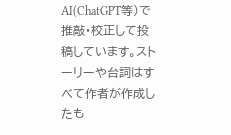AI(ChatGPT等)で推敲・校正して投稿しています。ストーリーや台詞はすべて作者が作成したも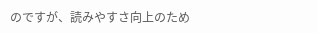のですが、読みやすさ向上のため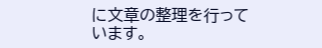に文章の整理を行っています。